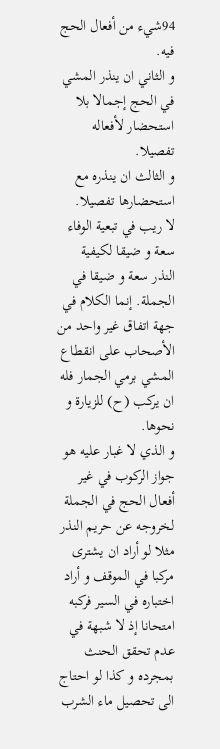94شيء من أفعال الحج فيه.
و الثاني ان ينذر المشي في الحج إجمالا بلا استحضار لأفعاله تفصيلا.
و الثالث ان ينذره مع استحضارها تفصيلا.
لا ريب في تبعية الوفاء سعة و ضيقا لكيفية النذر سعة و ضيقا في الجملة. إنما الكلام في جهة اتفاق غير واحد من الأصحاب على انقطاع المشي برمي الجمار فله ان يركب (ح) للزيارة و نحوها.
و الذي لا غبار عليه هو جواز الركوب في غير أفعال الحج في الجملة لخروجه عن حريم النذر مثلا لو أراد ان يشترى مركبا في الموقف و أراد اختباره في السير فركبه امتحانا إذ لا شبهة في عدم تحقق الحنث بمجرده و كذا لو احتاج الى تحصيل ماء الشرب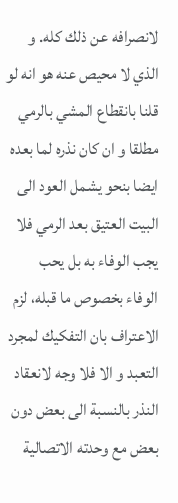لانصرافه عن ذلك كله. و الذي لا محيص عنه هو انه لو قلنا بانقطاع المشي بالرمي مطلقا و ان كان نذره لما بعده ايضا بنحو يشمل العود الى البيت العتيق بعد الرمي فلا يجب الوفاء به بل يحب الوفاء بخصوص ما قبله، لزم الاعتراف بان التفكيك لمجرد التعبد و الا فلا وجه لانعقاد النذر بالنسبة الى بعض دون بعض مع وحدته الاتصالية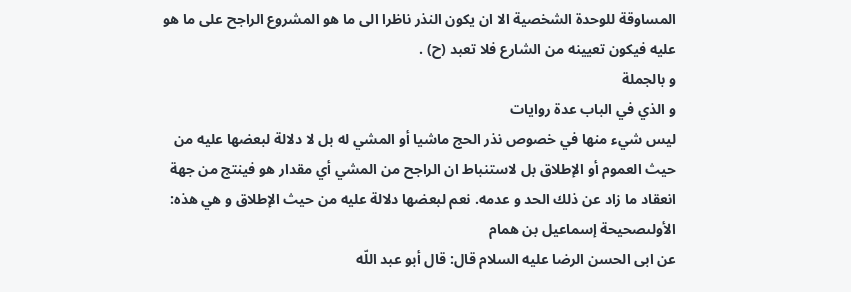المساوقة للوحدة الشخصية الا ان يكون النذر ناظرا الى ما هو المشروع الراجح على ما هو عليه فيكون تعيينه من الشارع فلا تعبد (ح) .
و بالجملة
و الذي في الباب عدة روايات
ليس شيء منها في خصوص نذر الحج ماشيا أو المشي له بل لا دلالة لبعضها عليه من حيث العموم أو الإطلاق بل لاستنباط ان الراجح من المشي أي مقدار هو فينتج من جهة انعقاد ما زاد عن ذلك الحد و عدمه. نعم لبعضها دلالة عليه من حيث الإطلاق و هي هذه:
الأولىصحيحة إسماعيل بن همام
عن ابى الحسن الرضا عليه السلام قال: قال أبو عبد اللّه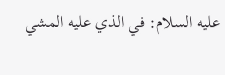عليه السلام: في الذي عليه المشي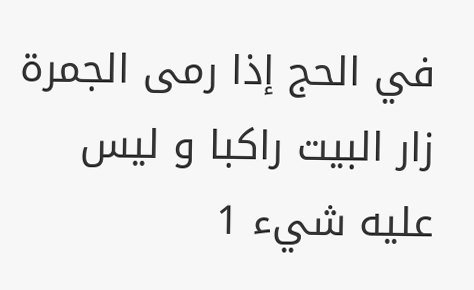في الحج إذا رمى الجمرة زار البيت راكبا و ليس عليه شيء 1